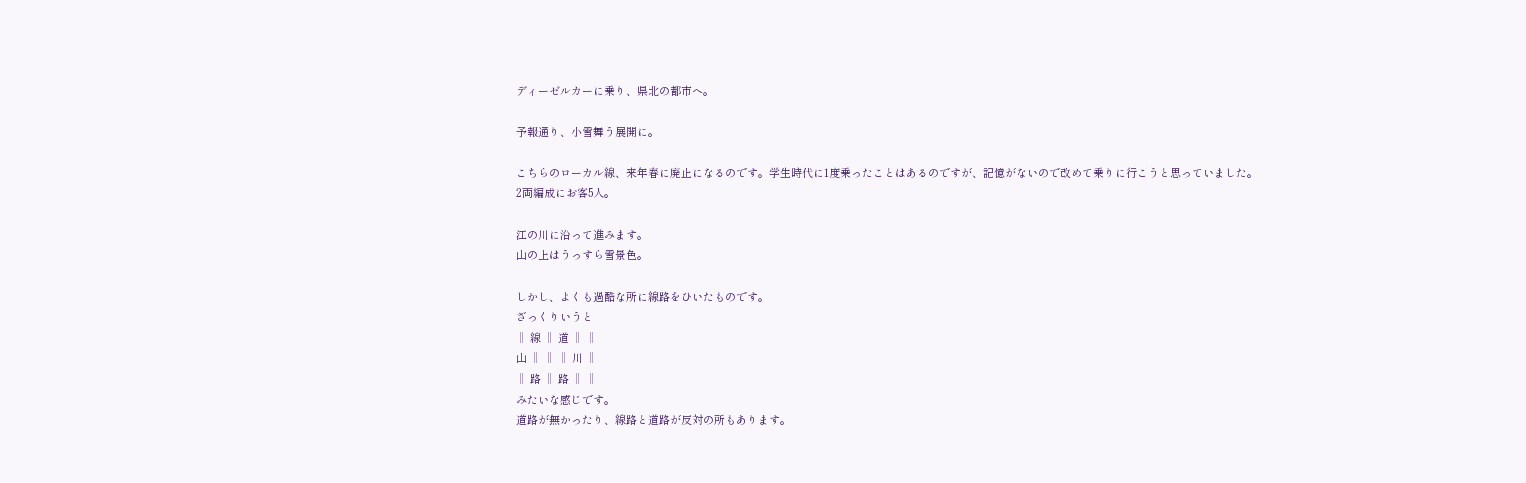ディーゼルカーに乗り、県北の都市へ。

予報通り、小雪舞う展開に。

こちらのローカル線、来年春に廃止になるのです。学生時代に1度乗ったことはあるのですが、記憶がないので改めて乗りに行こうと思っていました。
2両編成にお客5人。

江の川に沿って進みます。
山の上はうっすら雪景色。

しかし、よくも過酷な所に線路をひいたものです。
ざっくりいうと
‖ 線 ‖ 道 ‖ ‖
山 ‖ ‖ ‖ 川 ‖
‖ 路 ‖ 路 ‖ ‖
みたいな感じです。
道路が無かったり、線路と道路が反対の所もあります。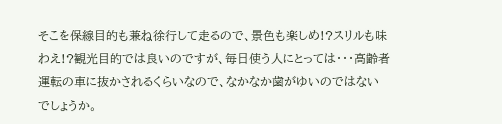そこを保線目的も兼ね徐行して走るので、景色も楽しめ!?スリルも味わえ!?観光目的では良いのですが、毎日使う人にとっては・・・高齢者運転の車に抜かされるくらいなので、なかなか歯がゆいのではないでしょうか。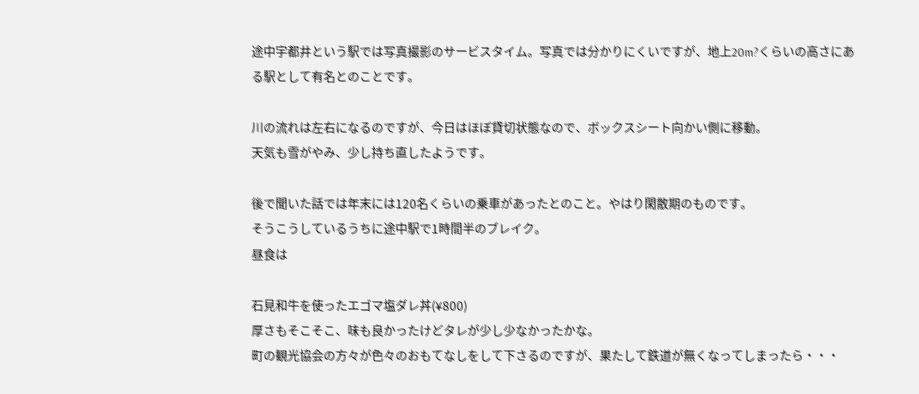途中宇都井という駅では写真撮影のサービスタイム。写真では分かりにくいですが、地上20m?くらいの高さにある駅として有名とのことです。

川の流れは左右になるのですが、今日はほぼ貸切状態なので、ボックスシート向かい側に移動。
天気も雪がやみ、少し持ち直したようです。

後で聞いた話では年末には120名くらいの乗車があったとのこと。やはり閑散期のものです。
そうこうしているうちに途中駅で1時間半のブレイク。
昼食は

石見和牛を使ったエゴマ塩ダレ丼(¥800)
厚さもそこそこ、味も良かったけどタレが少し少なかったかな。
町の観光協会の方々が色々のおもてなしをして下さるのですが、果たして鉄道が無くなってしまったら・・・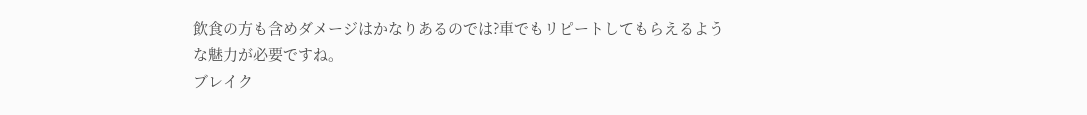飲食の方も含めダメージはかなりあるのでは?車でもリピートしてもらえるような魅力が必要ですね。
ブレイク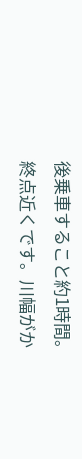後乗車すること約1時間。
終点近くです。川幅がか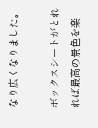なり広くなりました。

ボックスシートがとれれば最高の景色を楽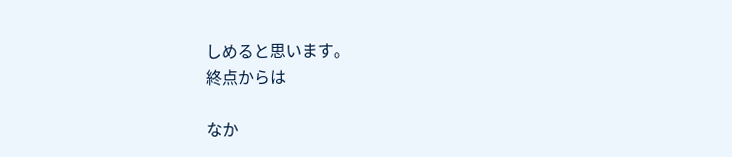しめると思います。
終点からは

なか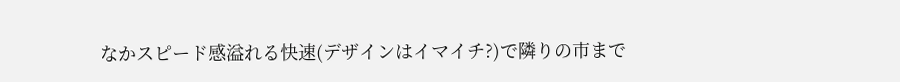なかスピード感溢れる快速(デザインはイマイチ?)で隣りの市まで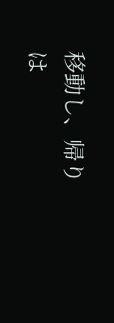移動し、帰りは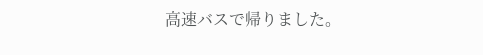高速バスで帰りました。